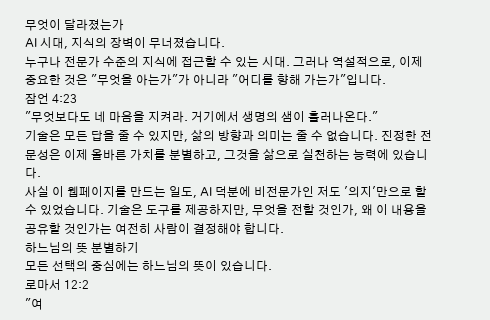무엇이 달라졌는가
AI 시대, 지식의 장벽이 무너졌습니다.
누구나 전문가 수준의 지식에 접근할 수 있는 시대. 그러나 역설적으로, 이제 중요한 것은 "무엇을 아는가"가 아니라 "어디를 향해 가는가"입니다.
잠언 4:23
"무엇보다도 네 마음을 지켜라. 거기에서 생명의 샘이 흘러나온다."
기술은 모든 답을 줄 수 있지만, 삶의 방향과 의미는 줄 수 없습니다. 진정한 전문성은 이제 올바른 가치를 분별하고, 그것을 삶으로 실천하는 능력에 있습니다.
사실 이 웹페이지를 만드는 일도, AI 덕분에 비전문가인 저도 '의지'만으로 할 수 있었습니다. 기술은 도구를 제공하지만, 무엇을 전할 것인가, 왜 이 내용을 공유할 것인가는 여전히 사람이 결정해야 합니다.
하느님의 뜻 분별하기
모든 선택의 중심에는 하느님의 뜻이 있습니다.
로마서 12:2
"여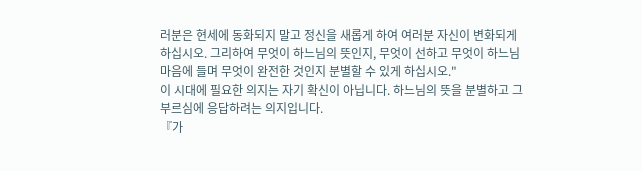러분은 현세에 동화되지 말고 정신을 새롭게 하여 여러분 자신이 변화되게 하십시오. 그리하여 무엇이 하느님의 뜻인지, 무엇이 선하고 무엇이 하느님 마음에 들며 무엇이 완전한 것인지 분별할 수 있게 하십시오."
이 시대에 필요한 의지는 자기 확신이 아닙니다. 하느님의 뜻을 분별하고 그 부르심에 응답하려는 의지입니다.
『가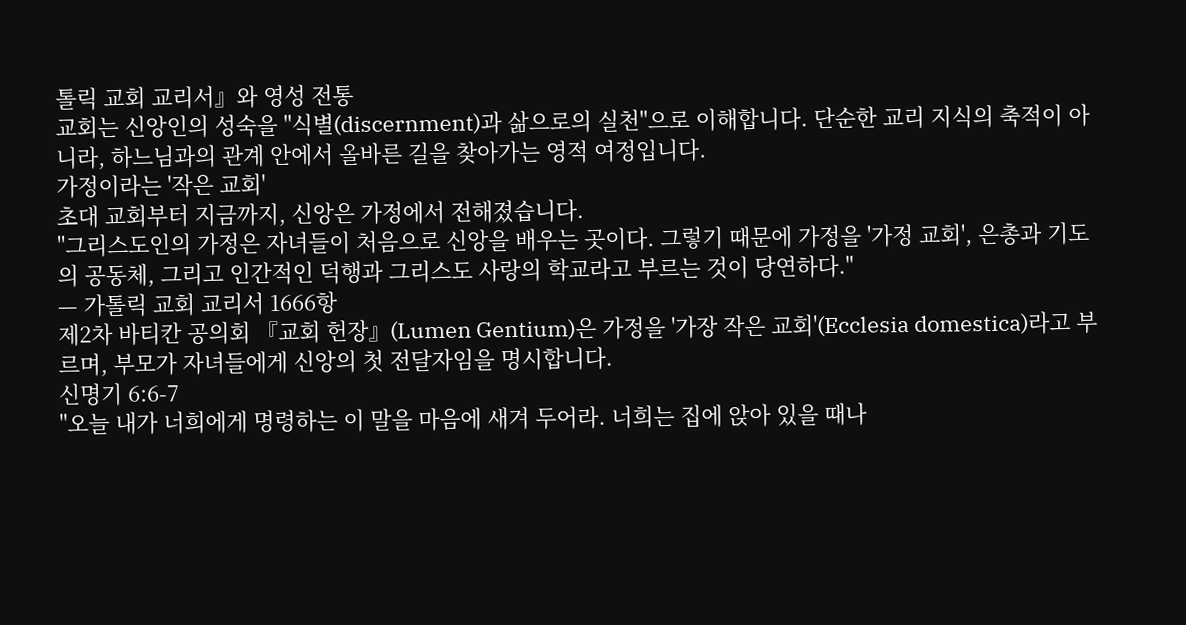톨릭 교회 교리서』와 영성 전통
교회는 신앙인의 성숙을 "식별(discernment)과 삶으로의 실천"으로 이해합니다. 단순한 교리 지식의 축적이 아니라, 하느님과의 관계 안에서 올바른 길을 찾아가는 영적 여정입니다.
가정이라는 '작은 교회'
초대 교회부터 지금까지, 신앙은 가정에서 전해졌습니다.
"그리스도인의 가정은 자녀들이 처음으로 신앙을 배우는 곳이다. 그렇기 때문에 가정을 '가정 교회', 은총과 기도의 공동체, 그리고 인간적인 덕행과 그리스도 사랑의 학교라고 부르는 것이 당연하다."
— 가톨릭 교회 교리서 1666항
제2차 바티칸 공의회 『교회 헌장』(Lumen Gentium)은 가정을 '가장 작은 교회'(Ecclesia domestica)라고 부르며, 부모가 자녀들에게 신앙의 첫 전달자임을 명시합니다.
신명기 6:6-7
"오늘 내가 너희에게 명령하는 이 말을 마음에 새겨 두어라. 너희는 집에 앉아 있을 때나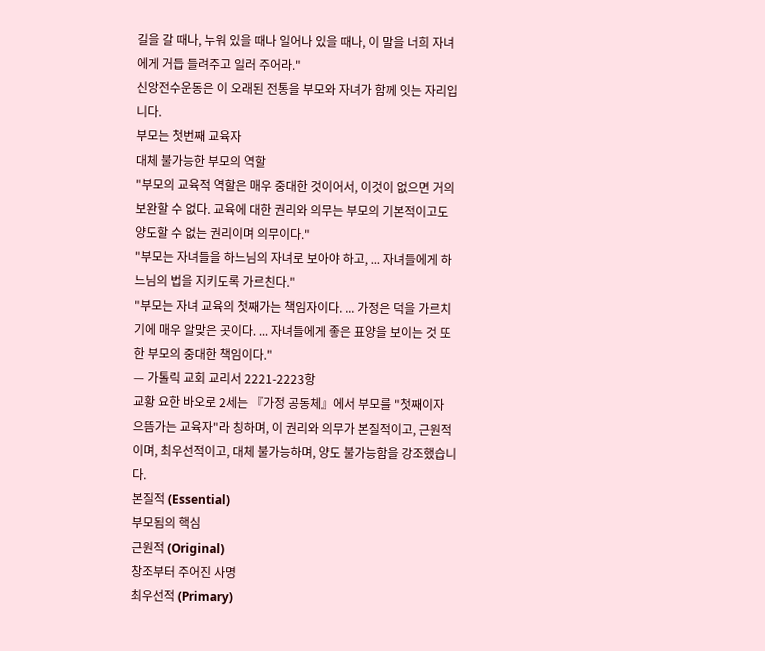길을 갈 때나, 누워 있을 때나 일어나 있을 때나, 이 말을 너희 자녀에게 거듭 들려주고 일러 주어라."
신앙전수운동은 이 오래된 전통을 부모와 자녀가 함께 잇는 자리입니다.
부모는 첫번째 교육자
대체 불가능한 부모의 역할
"부모의 교육적 역할은 매우 중대한 것이어서, 이것이 없으면 거의 보완할 수 없다. 교육에 대한 권리와 의무는 부모의 기본적이고도 양도할 수 없는 권리이며 의무이다."
"부모는 자녀들을 하느님의 자녀로 보아야 하고, ... 자녀들에게 하느님의 법을 지키도록 가르친다."
"부모는 자녀 교육의 첫째가는 책임자이다. ... 가정은 덕을 가르치기에 매우 알맞은 곳이다. ... 자녀들에게 좋은 표양을 보이는 것 또한 부모의 중대한 책임이다."
— 가톨릭 교회 교리서 2221-2223항
교황 요한 바오로 2세는 『가정 공동체』에서 부모를 "첫째이자 으뜸가는 교육자"라 칭하며, 이 권리와 의무가 본질적이고, 근원적이며, 최우선적이고, 대체 불가능하며, 양도 불가능함을 강조했습니다.
본질적 (Essential)
부모됨의 핵심
근원적 (Original)
창조부터 주어진 사명
최우선적 (Primary)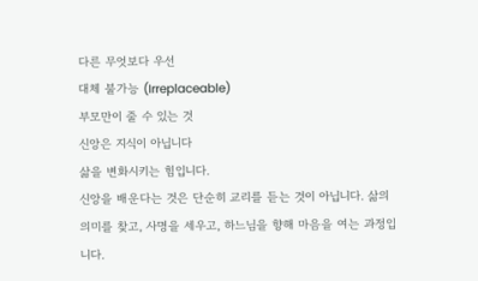다른 무엇보다 우선
대체 불가능 (Irreplaceable)
부모만이 줄 수 있는 것
신앙은 지식이 아닙니다
삶을 변화시키는 힘입니다.
신앙을 배운다는 것은 단순히 교리를 듣는 것이 아닙니다. 삶의 의미를 찾고, 사명을 세우고, 하느님을 향해 마음을 여는 과정입니다.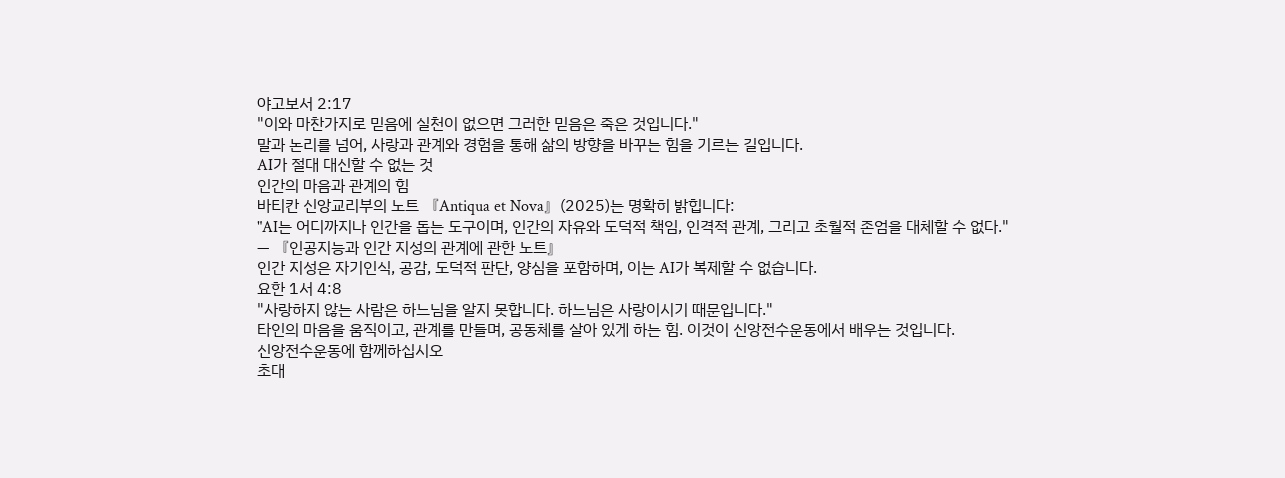야고보서 2:17
"이와 마찬가지로 믿음에 실천이 없으면 그러한 믿음은 죽은 것입니다."
말과 논리를 넘어, 사랑과 관계와 경험을 통해 삶의 방향을 바꾸는 힘을 기르는 길입니다.
AI가 절대 대신할 수 없는 것
인간의 마음과 관계의 힘
바티칸 신앙교리부의 노트 『Antiqua et Nova』(2025)는 명확히 밝힙니다:
"AI는 어디까지나 인간을 돕는 도구이며, 인간의 자유와 도덕적 책임, 인격적 관계, 그리고 초월적 존엄을 대체할 수 없다."
— 『인공지능과 인간 지성의 관계에 관한 노트』
인간 지성은 자기인식, 공감, 도덕적 판단, 양심을 포함하며, 이는 AI가 복제할 수 없습니다.
요한 1서 4:8
"사랑하지 않는 사람은 하느님을 알지 못합니다. 하느님은 사랑이시기 때문입니다."
타인의 마음을 움직이고, 관계를 만들며, 공동체를 살아 있게 하는 힘. 이것이 신앙전수운동에서 배우는 것입니다.
신앙전수운동에 함께하십시오
초대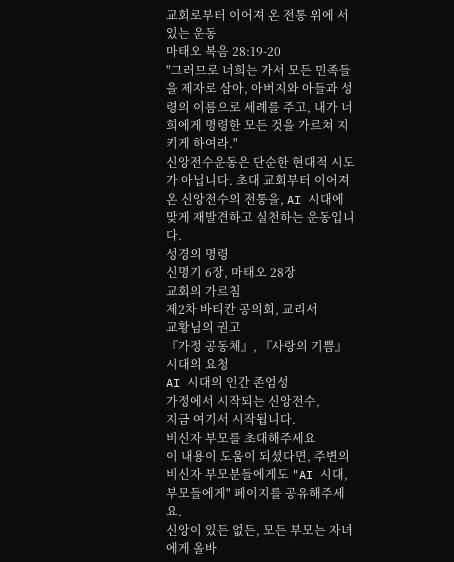교회로부터 이어져 온 전통 위에 서 있는 운동
마태오 복음 28:19-20
"그러므로 너희는 가서 모든 민족들을 제자로 삼아, 아버지와 아들과 성령의 이름으로 세례를 주고, 내가 너희에게 명령한 모든 것을 가르쳐 지키게 하여라."
신앙전수운동은 단순한 현대적 시도가 아닙니다. 초대 교회부터 이어져 온 신앙전수의 전통을, AI 시대에 맞게 재발견하고 실천하는 운동입니다.
성경의 명령
신명기 6장, 마태오 28장
교회의 가르침
제2차 바티칸 공의회, 교리서
교황님의 권고
『가정 공동체』, 『사랑의 기쁨』
시대의 요청
AI 시대의 인간 존엄성
가정에서 시작되는 신앙전수,
지금 여기서 시작됩니다.
비신자 부모를 초대해주세요
이 내용이 도움이 되셨다면, 주변의 비신자 부모분들에게도 "AI 시대, 부모들에게" 페이지를 공유해주세요.
신앙이 있든 없든, 모든 부모는 자녀에게 올바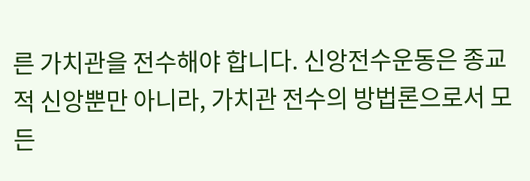른 가치관을 전수해야 합니다. 신앙전수운동은 종교적 신앙뿐만 아니라, 가치관 전수의 방법론으로서 모든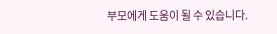부모에게 도움이 될 수 있습니다.